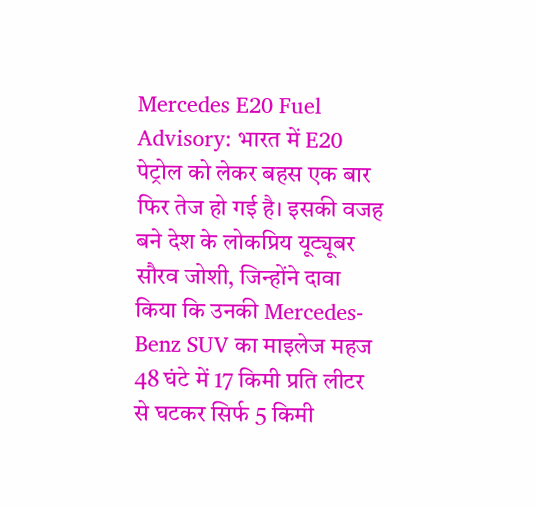Mercedes E20 Fuel Advisory: भारत में E20 पेट्रोल को लेकर बहस एक बार फिर तेज हो गई है। इसकी वजह बने देश के लोकप्रिय यूट्यूबर सौरव जोशी, जिन्होंने दावा किया कि उनकी Mercedes-Benz SUV का माइलेज महज 48 घंटे में 17 किमी प्रति लीटर से घटकर सिर्फ 5 किमी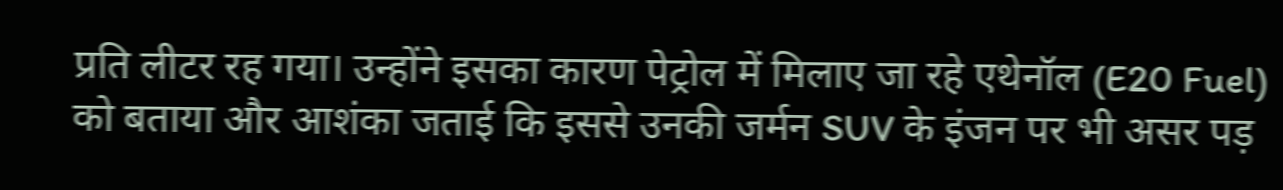प्रति लीटर रह गया। उन्होंने इसका कारण पेट्रोल में मिलाए जा रहे एथेनॉल (E20 Fuel) को बताया और आशंका जताई कि इससे उनकी जर्मन SUV के इंजन पर भी असर पड़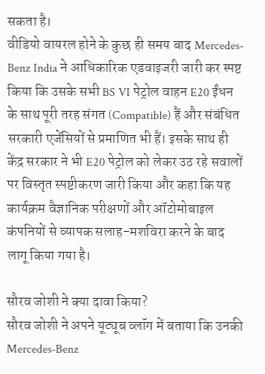सकता है।
वीडियो वायरल होने के कुछ ही समय बाद Mercedes-Benz India ने आधिकारिक एडवाइजरी जारी कर स्पष्ट किया कि उसके सभी BS VI पेट्रोल वाहन E20 ईंधन के साथ पूरी तरह संगत (Compatible) हैं और संबंधित सरकारी एजेंसियों से प्रमाणित भी हैं। इसके साथ ही केंद्र सरकार ने भी E20 पेट्रोल को लेकर उठ रहे सवालों पर विस्तृत स्पष्टीकरण जारी किया और कहा कि यह कार्यक्रम वैज्ञानिक परीक्षणों और ऑटोमोबाइल कंपनियों से व्यापक सलाह-मशविरा करने के बाद लागू किया गया है।

सौरव जोशी ने क्या दावा किया?
सौरव जोशी ने अपने यूट्यूब व्लॉग में बताया कि उनकी Mercedes-Benz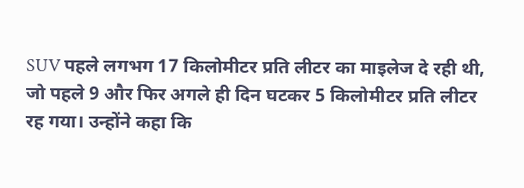SUV पहले लगभग 17 किलोमीटर प्रति लीटर का माइलेज दे रही थी, जो पहले 9 और फिर अगले ही दिन घटकर 5 किलोमीटर प्रति लीटर रह गया। उन्होंने कहा कि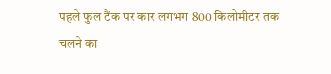पहले फुल टैंक पर कार लगभग 800 किलोमीटर तक चलने का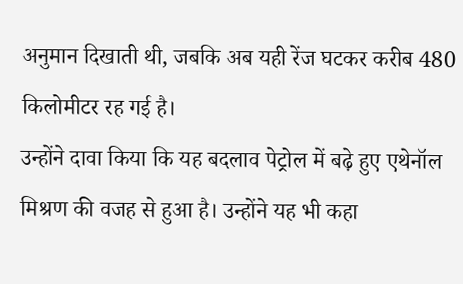अनुमान दिखाती थी, जबकि अब यही रेंज घटकर करीब 480 किलोमीटर रह गई है।
उन्होंने दावा किया कि यह बदलाव पेट्रोल में बढ़े हुए एथेनॉल मिश्रण की वजह से हुआ है। उन्होंने यह भी कहा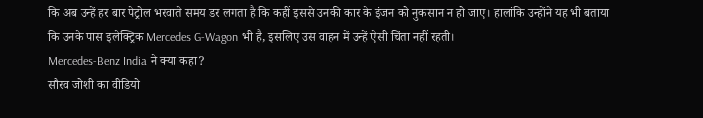कि अब उन्हें हर बार पेट्रोल भरवाते समय डर लगता है कि कहीं इससे उनकी कार के इंजन को नुकसान न हो जाए। हालांकि उन्होंने यह भी बताया कि उनके पास इलेक्ट्रिक Mercedes G-Wagon भी है, इसलिए उस वाहन में उन्हें ऐसी चिंता नहीं रहती।
Mercedes-Benz India ने क्या कहा?
सौरव जोशी का वीडियो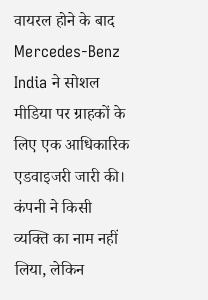वायरल होने के बाद Mercedes-Benz India ने सोशल मीडिया पर ग्राहकों के लिए एक आधिकारिक एडवाइजरी जारी की। कंपनी ने किसी व्यक्ति का नाम नहीं लिया, लेकिन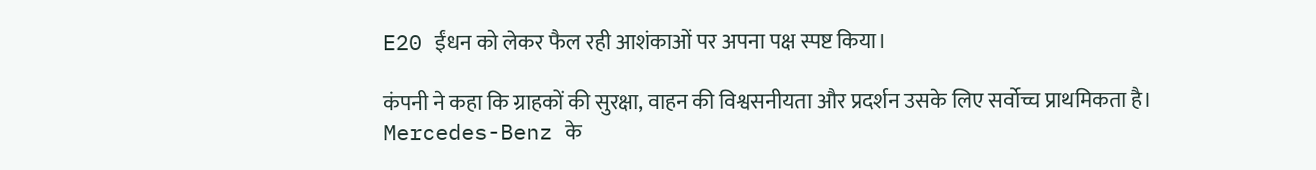E20 ईंधन को लेकर फैल रही आशंकाओं पर अपना पक्ष स्पष्ट किया।

कंपनी ने कहा कि ग्राहकों की सुरक्षा, वाहन की विश्वसनीयता और प्रदर्शन उसके लिए सर्वोच्च प्राथमिकता है। Mercedes-Benz के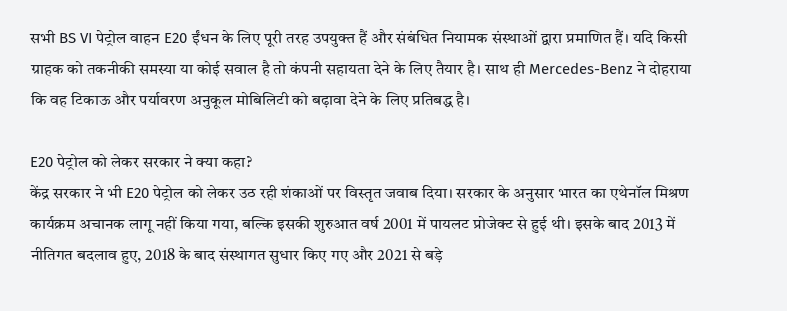सभी BS VI पेट्रोल वाहन E20 ईंधन के लिए पूरी तरह उपयुक्त हैं और संबंधित नियामक संस्थाओं द्वारा प्रमाणित हैं। यदि किसी ग्राहक को तकनीकी समस्या या कोई सवाल है तो कंपनी सहायता देने के लिए तैयार है। साथ ही Mercedes-Benz ने दोहराया कि वह टिकाऊ और पर्यावरण अनुकूल मोबिलिटी को बढ़ावा देने के लिए प्रतिबद्ध है।

E20 पेट्रोल को लेकर सरकार ने क्या कहा?
केंद्र सरकार ने भी E20 पेट्रोल को लेकर उठ रही शंकाओं पर विस्तृत जवाब दिया। सरकार के अनुसार भारत का एथेनॉल मिश्रण कार्यक्रम अचानक लागू नहीं किया गया, बल्कि इसकी शुरुआत वर्ष 2001 में पायलट प्रोजेक्ट से हुई थी। इसके बाद 2013 में नीतिगत बदलाव हुए, 2018 के बाद संस्थागत सुधार किए गए और 2021 से बड़े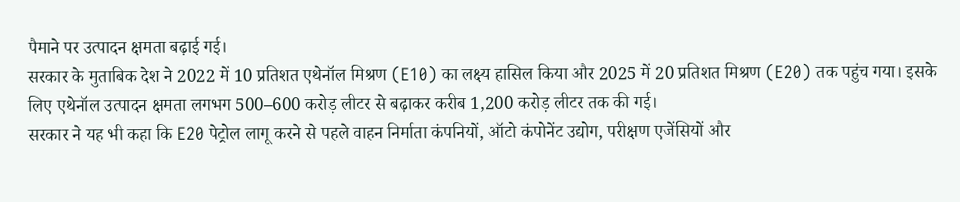पैमाने पर उत्पादन क्षमता बढ़ाई गई।
सरकार के मुताबिक देश ने 2022 में 10 प्रतिशत एथेनॉल मिश्रण (E10) का लक्ष्य हासिल किया और 2025 में 20 प्रतिशत मिश्रण (E20) तक पहुंच गया। इसके लिए एथेनॉल उत्पादन क्षमता लगभग 500–600 करोड़ लीटर से बढ़ाकर करीब 1,200 करोड़ लीटर तक की गई।
सरकार ने यह भी कहा कि E20 पेट्रोल लागू करने से पहले वाहन निर्माता कंपनियों, ऑटो कंपोनेंट उद्योग, परीक्षण एजेंसियों और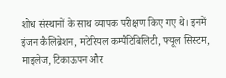शोध संस्थानों के साथ व्यापक परीक्षण किए गए थे। इनमें इंजन कैलिब्रेशन, मटेरियल कम्पैटिबिलिटी, फ्यूल सिस्टम, माइलेज, टिकाऊपन और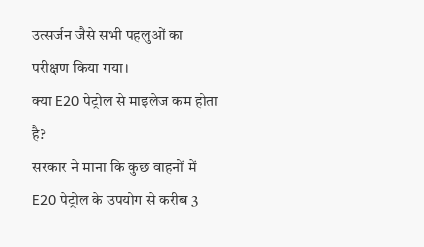उत्सर्जन जैसे सभी पहलुओं का परीक्षण किया गया।
क्या E20 पेट्रोल से माइलेज कम होता है?
सरकार ने माना कि कुछ वाहनों में E20 पेट्रोल के उपयोग से करीब 3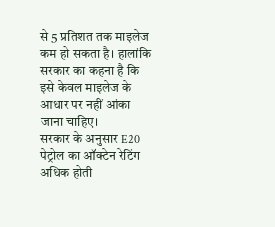से 5 प्रतिशत तक माइलेज कम हो सकता है। हालांकि सरकार का कहना है कि इसे केवल माइलेज के आधार पर नहीं आंका जाना चाहिए।
सरकार के अनुसार E20 पेट्रोल का ऑक्टेन रेटिंग अधिक होती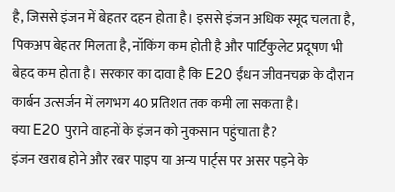है, जिससे इंजन में बेहतर दहन होता है। इससे इंजन अधिक स्मूद चलता है, पिकअप बेहतर मिलता है, नॉकिंग कम होती है और पार्टिकुलेट प्रदूषण भी बेहद कम होता है। सरकार का दावा है कि E20 ईंधन जीवनचक्र के दौरान कार्बन उत्सर्जन में लगभग 40 प्रतिशत तक कमी ला सकता है।
क्या E20 पुराने वाहनों के इंजन को नुकसान पहुंचाता है?
इंजन खराब होने और रबर पाइप या अन्य पार्ट्स पर असर पड़ने के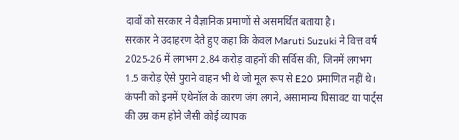दावों को सरकार ने वैज्ञानिक प्रमाणों से असमर्थित बताया है।
सरकार ने उदाहरण देते हुए कहा कि केवल Maruti Suzuki ने वित्त वर्ष 2025-26 में लगभग 2.84 करोड़ वाहनों की सर्विस की, जिनमें लगभग 1.5 करोड़ ऐसे पुराने वाहन भी थे जो मूल रूप से E20 प्रमाणित नहीं थे। कंपनी को इनमें एथेनॉल के कारण जंग लगने, असामान्य घिसावट या पार्ट्स की उम्र कम होने जैसी कोई व्यापक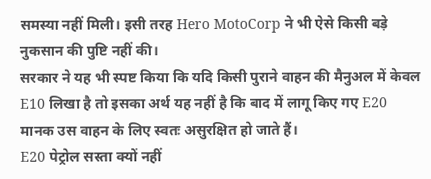समस्या नहीं मिली। इसी तरह Hero MotoCorp ने भी ऐसे किसी बड़े नुकसान की पुष्टि नहीं की।
सरकार ने यह भी स्पष्ट किया कि यदि किसी पुराने वाहन की मैनुअल में केवल E10 लिखा है तो इसका अर्थ यह नहीं है कि बाद में लागू किए गए E20 मानक उस वाहन के लिए स्वतः असुरक्षित हो जाते हैं।
E20 पेट्रोल सस्ता क्यों नहीं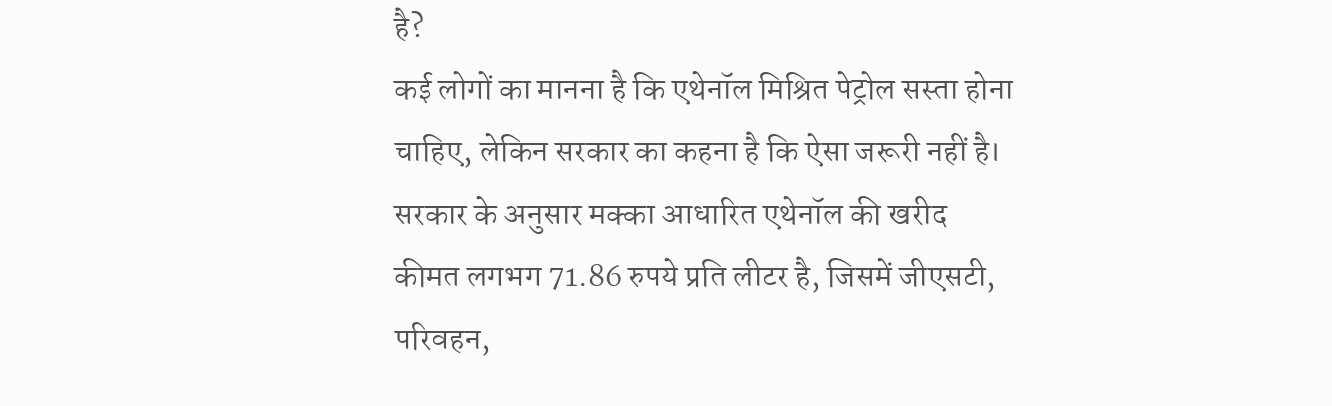है?
कई लोगों का मानना है कि एथेनॉल मिश्रित पेट्रोल सस्ता होना चाहिए, लेकिन सरकार का कहना है कि ऐसा जरूरी नहीं है। सरकार के अनुसार मक्का आधारित एथेनॉल की खरीद कीमत लगभग 71.86 रुपये प्रति लीटर है, जिसमें जीएसटी, परिवहन,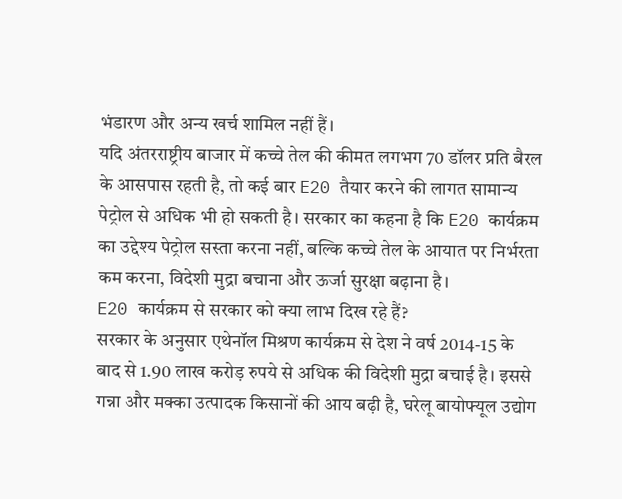भंडारण और अन्य खर्च शामिल नहीं हैं।
यदि अंतरराष्ट्रीय बाजार में कच्चे तेल की कीमत लगभग 70 डॉलर प्रति बैरल के आसपास रहती है, तो कई बार E20 तैयार करने की लागत सामान्य पेट्रोल से अधिक भी हो सकती है। सरकार का कहना है कि E20 कार्यक्रम का उद्देश्य पेट्रोल सस्ता करना नहीं, बल्कि कच्चे तेल के आयात पर निर्भरता कम करना, विदेशी मुद्रा बचाना और ऊर्जा सुरक्षा बढ़ाना है।
E20 कार्यक्रम से सरकार को क्या लाभ दिख रहे हैं?
सरकार के अनुसार एथेनॉल मिश्रण कार्यक्रम से देश ने वर्ष 2014-15 के बाद से 1.90 लाख करोड़ रुपये से अधिक की विदेशी मुद्रा बचाई है। इससे गन्ना और मक्का उत्पादक किसानों की आय बढ़ी है, घरेलू बायोफ्यूल उद्योग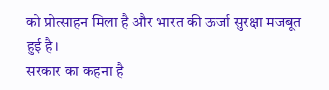को प्रोत्साहन मिला है और भारत की ऊर्जा सुरक्षा मजबूत हुई है।
सरकार का कहना है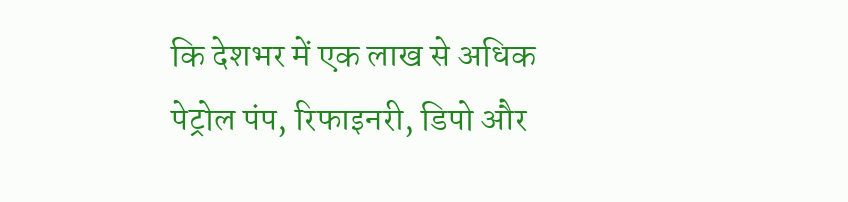कि देशभर में एक लाख से अधिक पेट्रोल पंप, रिफाइनरी, डिपो और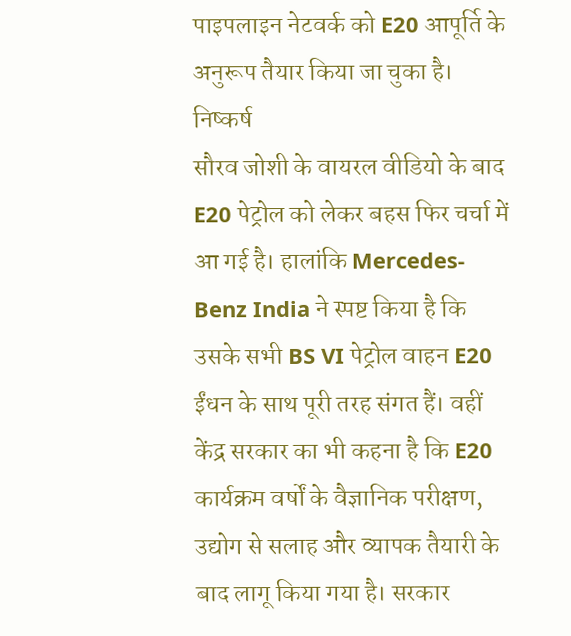पाइपलाइन नेटवर्क को E20 आपूर्ति के अनुरूप तैयार किया जा चुका है।
निष्कर्ष
सौरव जोशी के वायरल वीडियो के बाद E20 पेट्रोल को लेकर बहस फिर चर्चा में आ गई है। हालांकि Mercedes-Benz India ने स्पष्ट किया है कि उसके सभी BS VI पेट्रोल वाहन E20 ईंधन के साथ पूरी तरह संगत हैं। वहीं केंद्र सरकार का भी कहना है कि E20 कार्यक्रम वर्षों के वैज्ञानिक परीक्षण, उद्योग से सलाह और व्यापक तैयारी के बाद लागू किया गया है। सरकार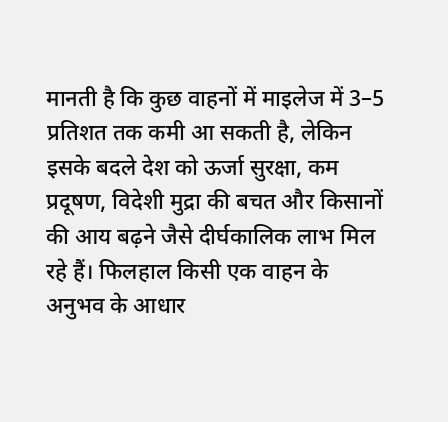मानती है कि कुछ वाहनों में माइलेज में 3–5 प्रतिशत तक कमी आ सकती है, लेकिन इसके बदले देश को ऊर्जा सुरक्षा, कम प्रदूषण, विदेशी मुद्रा की बचत और किसानों की आय बढ़ने जैसे दीर्घकालिक लाभ मिल रहे हैं। फिलहाल किसी एक वाहन के अनुभव के आधार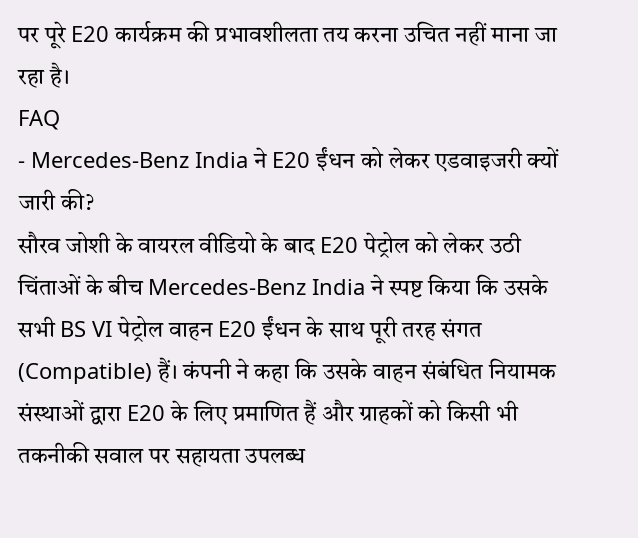पर पूरे E20 कार्यक्रम की प्रभावशीलता तय करना उचित नहीं माना जा रहा है।
FAQ
- Mercedes-Benz India ने E20 ईंधन को लेकर एडवाइजरी क्यों जारी की?
सौरव जोशी के वायरल वीडियो के बाद E20 पेट्रोल को लेकर उठी चिंताओं के बीच Mercedes-Benz India ने स्पष्ट किया कि उसके सभी BS VI पेट्रोल वाहन E20 ईंधन के साथ पूरी तरह संगत (Compatible) हैं। कंपनी ने कहा कि उसके वाहन संबंधित नियामक संस्थाओं द्वारा E20 के लिए प्रमाणित हैं और ग्राहकों को किसी भी तकनीकी सवाल पर सहायता उपलब्ध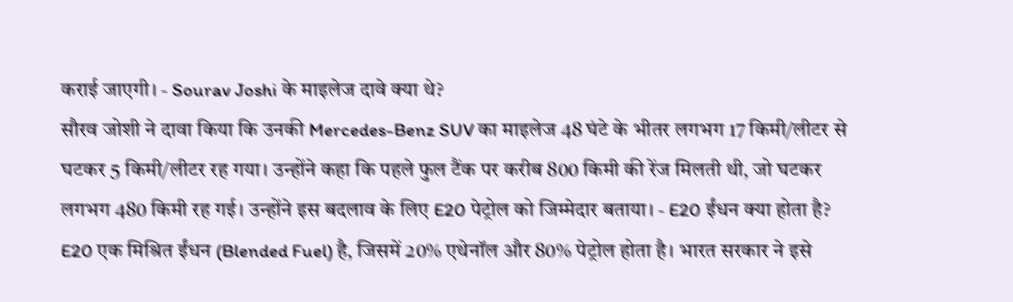कराई जाएगी। - Sourav Joshi के माइलेज दावे क्या थे?
सौरव जोशी ने दावा किया कि उनकी Mercedes-Benz SUV का माइलेज 48 घंटे के भीतर लगभग 17 किमी/लीटर से घटकर 5 किमी/लीटर रह गया। उन्होंने कहा कि पहले फुल टैंक पर करीब 800 किमी की रेंज मिलती थी, जो घटकर लगभग 480 किमी रह गई। उन्होंने इस बदलाव के लिए E20 पेट्रोल को जिम्मेदार बताया। - E20 ईंधन क्या होता है?
E20 एक मिश्रित ईंधन (Blended Fuel) है, जिसमें 20% एथेनॉल और 80% पेट्रोल होता है। भारत सरकार ने इसे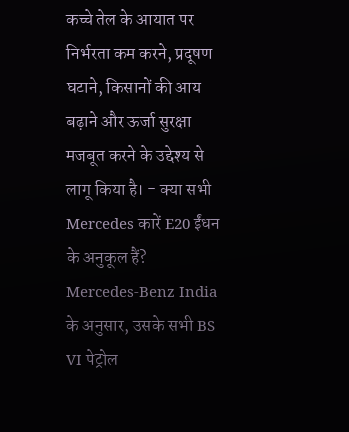कच्चे तेल के आयात पर निर्भरता कम करने, प्रदूषण घटाने, किसानों की आय बढ़ाने और ऊर्जा सुरक्षा मजबूत करने के उद्देश्य से लागू किया है। - क्या सभी Mercedes कारें E20 ईंधन के अनुकूल हैं?
Mercedes-Benz India के अनुसार, उसके सभी BS VI पेट्रोल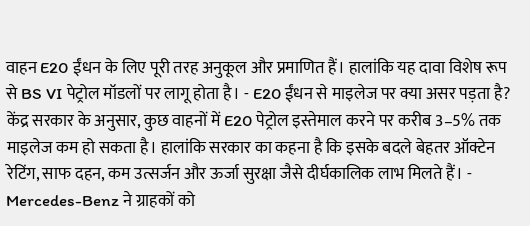वाहन E20 ईंधन के लिए पूरी तरह अनुकूल और प्रमाणित हैं। हालांकि यह दावा विशेष रूप से BS VI पेट्रोल मॉडलों पर लागू होता है। - E20 ईंधन से माइलेज पर क्या असर पड़ता है?
केंद्र सरकार के अनुसार, कुछ वाहनों में E20 पेट्रोल इस्तेमाल करने पर करीब 3–5% तक माइलेज कम हो सकता है। हालांकि सरकार का कहना है कि इसके बदले बेहतर ऑक्टेन रेटिंग, साफ दहन, कम उत्सर्जन और ऊर्जा सुरक्षा जैसे दीर्घकालिक लाभ मिलते हैं। - Mercedes-Benz ने ग्राहकों को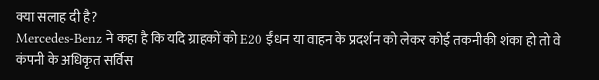क्या सलाह दी है?
Mercedes-Benz ने कहा है कि यदि ग्राहकों को E20 ईंधन या वाहन के प्रदर्शन को लेकर कोई तकनीकी शंका हो तो वे कंपनी के अधिकृत सर्विस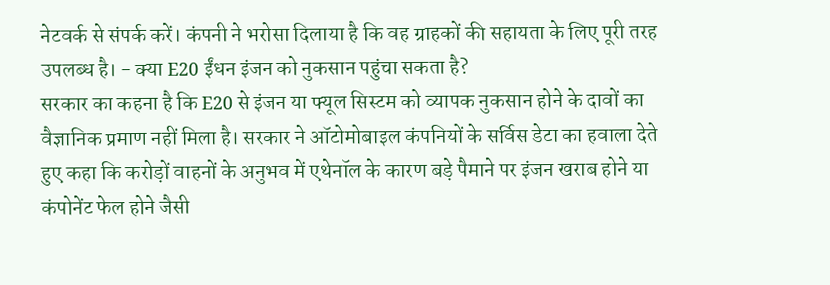नेटवर्क से संपर्क करें। कंपनी ने भरोसा दिलाया है कि वह ग्राहकों की सहायता के लिए पूरी तरह उपलब्ध है। - क्या E20 ईंधन इंजन को नुकसान पहुंचा सकता है?
सरकार का कहना है कि E20 से इंजन या फ्यूल सिस्टम को व्यापक नुकसान होने के दावों का वैज्ञानिक प्रमाण नहीं मिला है। सरकार ने ऑटोमोबाइल कंपनियों के सर्विस डेटा का हवाला देते हुए कहा कि करोड़ों वाहनों के अनुभव में एथेनॉल के कारण बड़े पैमाने पर इंजन खराब होने या कंपोनेंट फेल होने जैसी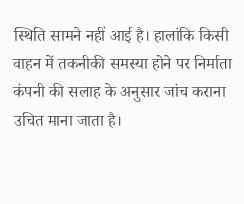स्थिति सामने नहीं आई है। हालांकि किसी वाहन में तकनीकी समस्या होने पर निर्माता कंपनी की सलाह के अनुसार जांच कराना उचित माना जाता है।